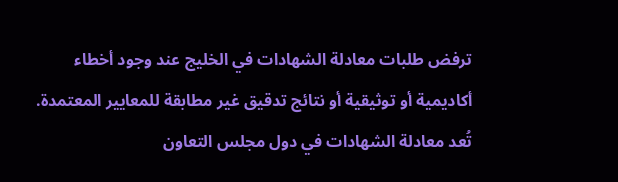ترفض طلبات معادلة الشهادات في الخليج عند وجود أخطاء أكاديمية أو توثيقية أو نتائج تدقيق غير مطابقة للمعايير المعتمدة.
تُعد معادلة الشهادات في دول مجلس التعاون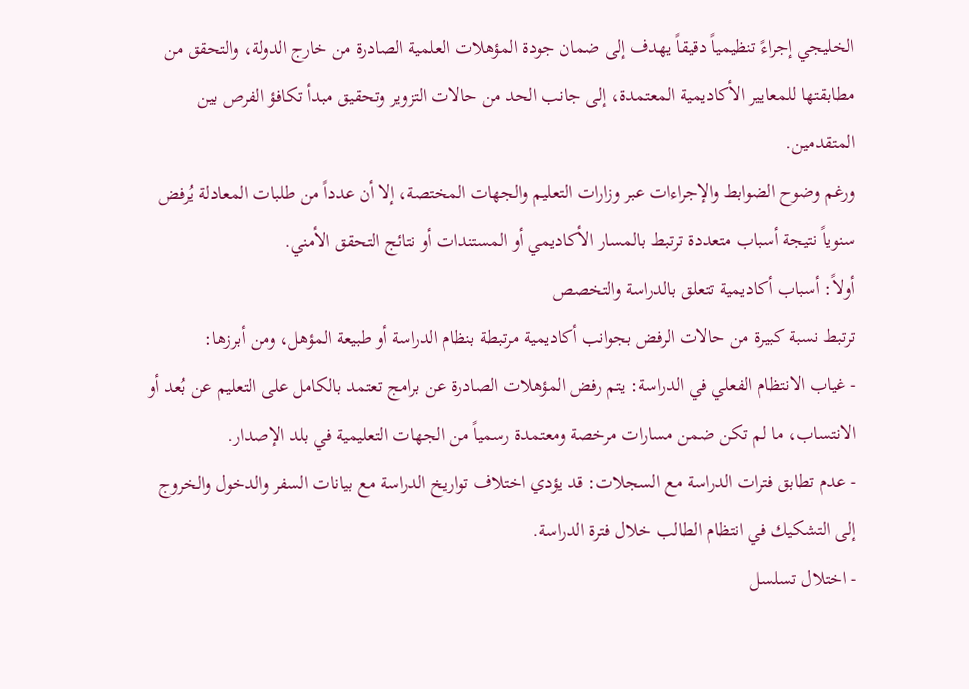الخليجي إجراءً تنظيمياً دقيقاً يهدف إلى ضمان جودة المؤهلات العلمية الصادرة من خارج الدولة، والتحقق من مطابقتها للمعايير الأكاديمية المعتمدة، إلى جانب الحد من حالات التزوير وتحقيق مبدأ تكافؤ الفرص بين المتقدمين.
ورغم وضوح الضوابط والإجراءات عبر وزارات التعليم والجهات المختصة، إلا أن عدداً من طلبات المعادلة يُرفض سنوياً نتيجة أسباب متعددة ترتبط بالمسار الأكاديمي أو المستندات أو نتائج التحقق الأمني.
أولاً: أسباب أكاديمية تتعلق بالدراسة والتخصص
ترتبط نسبة كبيرة من حالات الرفض بجوانب أكاديمية مرتبطة بنظام الدراسة أو طبيعة المؤهل، ومن أبرزها:
- غياب الانتظام الفعلي في الدراسة: يتم رفض المؤهلات الصادرة عن برامج تعتمد بالكامل على التعليم عن بُعد أو الانتساب، ما لم تكن ضمن مسارات مرخصة ومعتمدة رسمياً من الجهات التعليمية في بلد الإصدار.
- عدم تطابق فترات الدراسة مع السجلات: قد يؤدي اختلاف تواريخ الدراسة مع بيانات السفر والدخول والخروج إلى التشكيك في انتظام الطالب خلال فترة الدراسة.
- اختلال تسلسل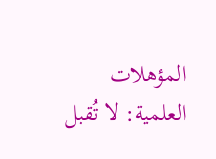المؤهلات العلمية: لا تُقبل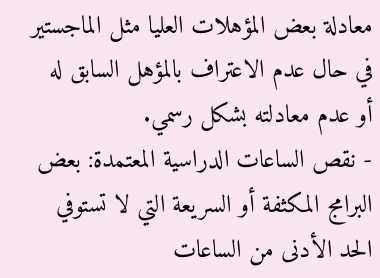معادلة بعض المؤهلات العليا مثل الماجستير في حال عدم الاعتراف بالمؤهل السابق له أو عدم معادلته بشكل رسمي.
- نقص الساعات الدراسية المعتمدة: بعض البرامج المكثفة أو السريعة التي لا تستوفي الحد الأدنى من الساعات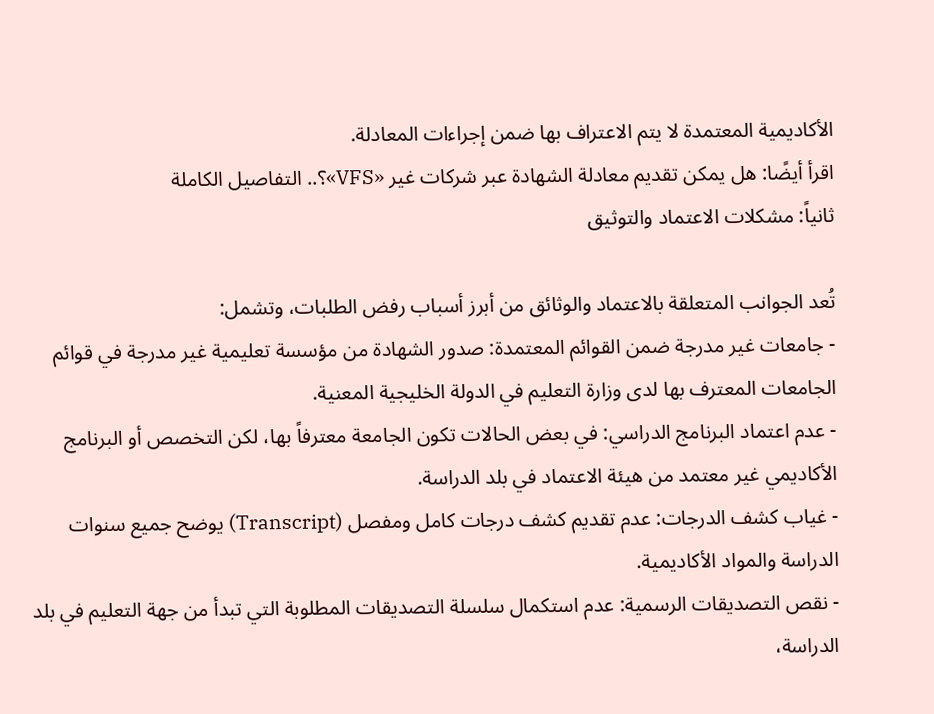الأكاديمية المعتمدة لا يتم الاعتراف بها ضمن إجراءات المعادلة.
اقرأ أيضًا: هل يمكن تقديم معادلة الشهادة عبر شركات غير «VFS»؟.. التفاصيل الكاملة
ثانياً: مشكلات الاعتماد والتوثيق

تُعد الجوانب المتعلقة بالاعتماد والوثائق من أبرز أسباب رفض الطلبات، وتشمل:
- جامعات غير مدرجة ضمن القوائم المعتمدة: صدور الشهادة من مؤسسة تعليمية غير مدرجة في قوائم الجامعات المعترف بها لدى وزارة التعليم في الدولة الخليجية المعنية.
- عدم اعتماد البرنامج الدراسي: في بعض الحالات تكون الجامعة معترفاً بها، لكن التخصص أو البرنامج الأكاديمي غير معتمد من هيئة الاعتماد في بلد الدراسة.
- غياب كشف الدرجات: عدم تقديم كشف درجات كامل ومفصل (Transcript) يوضح جميع سنوات الدراسة والمواد الأكاديمية.
- نقص التصديقات الرسمية: عدم استكمال سلسلة التصديقات المطلوبة التي تبدأ من جهة التعليم في بلد الدراسة،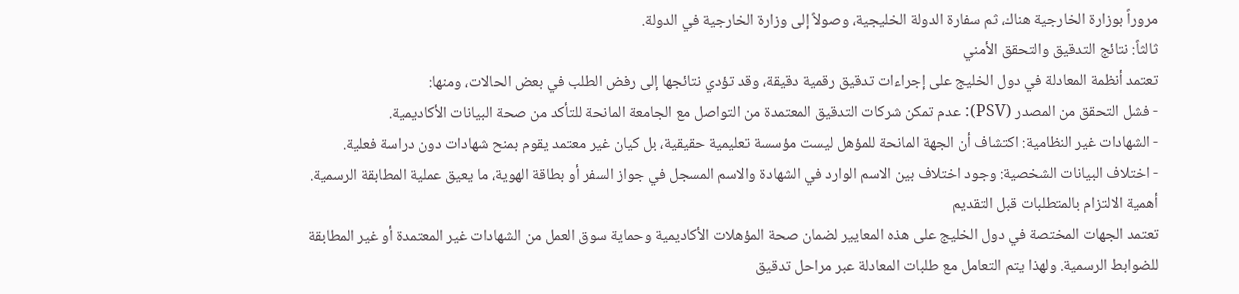مروراً بوزارة الخارجية هناك، ثم سفارة الدولة الخليجية، وصولاً إلى وزارة الخارجية في الدولة.
ثالثاً: نتائج التدقيق والتحقق الأمني
تعتمد أنظمة المعادلة في دول الخليج على إجراءات تدقيق رقمية دقيقة، وقد تؤدي نتائجها إلى رفض الطلب في بعض الحالات، ومنها:
- فشل التحقق من المصدر (PSV): عدم تمكن شركات التدقيق المعتمدة من التواصل مع الجامعة المانحة للتأكد من صحة البيانات الأكاديمية.
- الشهادات غير النظامية: اكتشاف أن الجهة المانحة للمؤهل ليست مؤسسة تعليمية حقيقية، بل كيان غير معتمد يقوم بمنح شهادات دون دراسة فعلية.
- اختلاف البيانات الشخصية: وجود اختلاف بين الاسم الوارد في الشهادة والاسم المسجل في جواز السفر أو بطاقة الهوية، ما يعيق عملية المطابقة الرسمية.
أهمية الالتزام بالمتطلبات قبل التقديم
تعتمد الجهات المختصة في دول الخليج على هذه المعايير لضمان صحة المؤهلات الأكاديمية وحماية سوق العمل من الشهادات غير المعتمدة أو غير المطابقة للضوابط الرسمية. ولهذا يتم التعامل مع طلبات المعادلة عبر مراحل تدقيق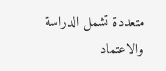متعددة تشمل الدراسة والاعتماد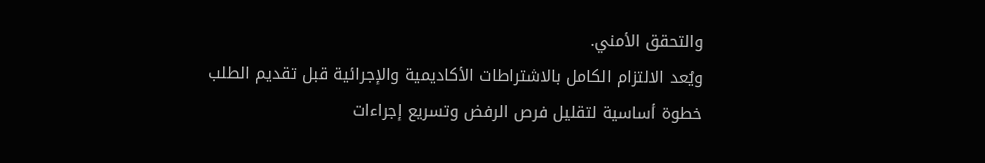والتحقق الأمني.
ويُعد الالتزام الكامل بالاشتراطات الأكاديمية والإجرائية قبل تقديم الطلب خطوة أساسية لتقليل فرص الرفض وتسريع إجراءات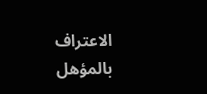الاعتراف بالمؤهل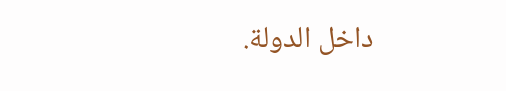داخل الدولة.